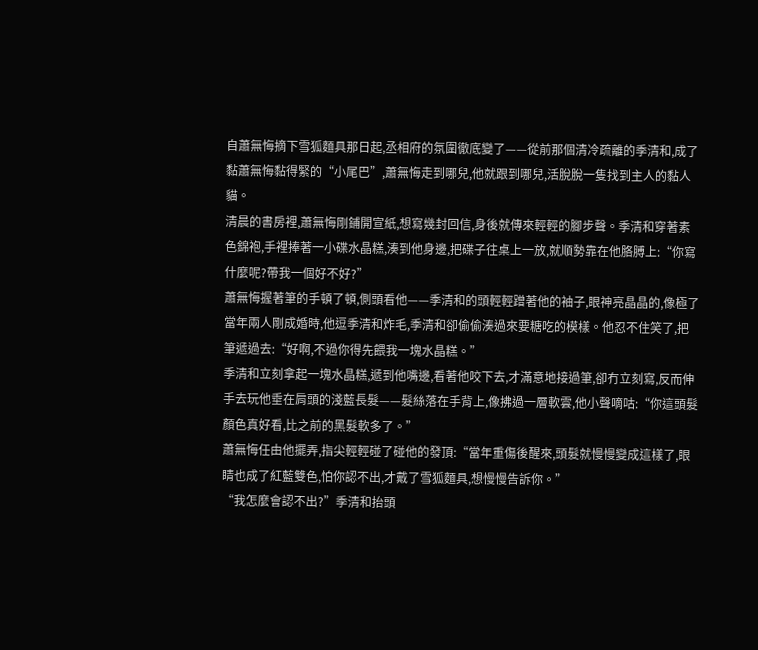自蕭無悔摘下雪狐麵具那日起,丞相府的氛圍徹底變了——從前那個清冷疏離的季清和,成了黏蕭無悔黏得緊的“小尾巴”,蕭無悔走到哪兒,他就跟到哪兒,活脫脫一隻找到主人的黏人貓。
清晨的書房裡,蕭無悔剛鋪開宣紙,想寫幾封回信,身後就傳來輕輕的腳步聲。季清和穿著素色錦袍,手裡捧著一小碟水晶糕,湊到他身邊,把碟子往桌上一放,就順勢靠在他胳膊上:“你寫什麼呢?帶我一個好不好?”
蕭無悔握著筆的手頓了頓,側頭看他——季清和的頭輕輕蹭著他的袖子,眼神亮晶晶的,像極了當年兩人剛成婚時,他逗季清和炸毛,季清和卻偷偷湊過來要糖吃的模樣。他忍不住笑了,把筆遞過去:“好啊,不過你得先餵我一塊水晶糕。”
季清和立刻拿起一塊水晶糕,遞到他嘴邊,看著他咬下去,才滿意地接過筆,卻冇立刻寫,反而伸手去玩他垂在肩頭的淺藍長髮——髮絲落在手背上,像拂過一層軟雲,他小聲嘀咕:“你這頭髮顏色真好看,比之前的黑髮軟多了。”
蕭無悔任由他擺弄,指尖輕輕碰了碰他的發頂:“當年重傷後醒來,頭髮就慢慢變成這樣了,眼睛也成了紅藍雙色,怕你認不出,才戴了雪狐麵具,想慢慢告訴你。”
“我怎麼會認不出?”季清和抬頭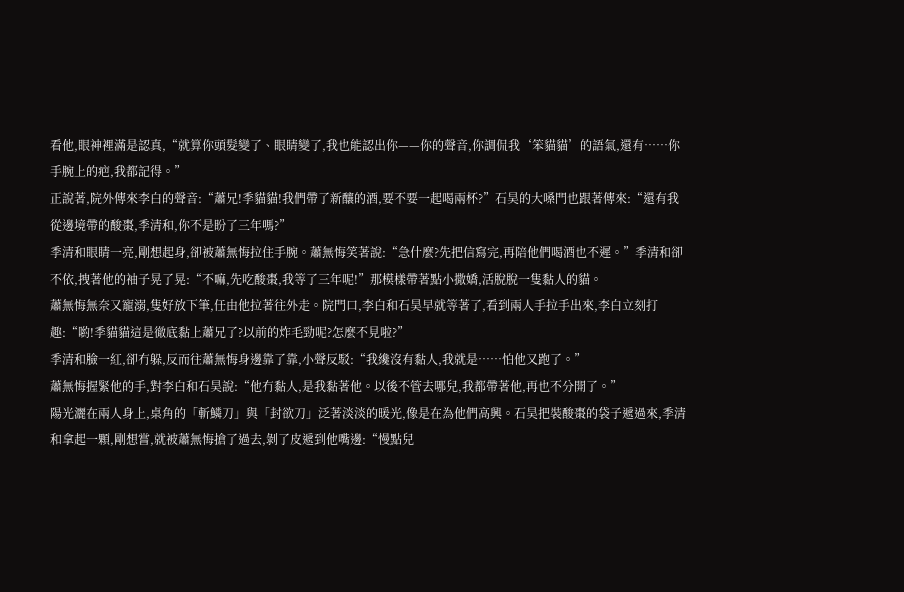看他,眼神裡滿是認真,“就算你頭髮變了、眼睛變了,我也能認出你——你的聲音,你調侃我‘笨貓貓’的語氣,還有……你手腕上的疤,我都記得。”
正說著,院外傳來李白的聲音:“蕭兄!季貓貓!我們帶了新釀的酒,要不要一起喝兩杯?”石昊的大嗓門也跟著傳來:“還有我從邊境帶的酸棗,季清和,你不是盼了三年嗎?”
季清和眼睛一亮,剛想起身,卻被蕭無悔拉住手腕。蕭無悔笑著說:“急什麼?先把信寫完,再陪他們喝酒也不遲。”季清和卻不依,拽著他的袖子晃了晃:“不嘛,先吃酸棗,我等了三年呢!”那模樣帶著點小撒嬌,活脫脫一隻黏人的貓。
蕭無悔無奈又寵溺,隻好放下筆,任由他拉著往外走。院門口,李白和石昊早就等著了,看到兩人手拉手出來,李白立刻打趣:“喲!季貓貓這是徹底黏上蕭兄了?以前的炸毛勁呢?怎麼不見啦?”
季清和臉一紅,卻冇躲,反而往蕭無悔身邊靠了靠,小聲反駁:“我纔沒有黏人,我就是……怕他又跑了。”
蕭無悔握緊他的手,對李白和石昊說:“他冇黏人,是我黏著他。以後不管去哪兒,我都帶著他,再也不分開了。”
陽光灑在兩人身上,桌角的「斬鱗刀」與「封欲刀」泛著淡淡的暖光,像是在為他們高興。石昊把裝酸棗的袋子遞過來,季清和拿起一顆,剛想嘗,就被蕭無悔搶了過去,剝了皮遞到他嘴邊:“慢點兒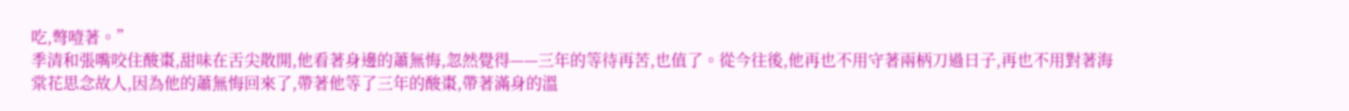吃,彆噎著。”
季清和張嘴咬住酸棗,甜味在舌尖散開,他看著身邊的蕭無悔,忽然覺得——三年的等待再苦,也值了。從今往後,他再也不用守著兩柄刀過日子,再也不用對著海棠花思念故人,因為他的蕭無悔回來了,帶著他等了三年的酸棗,帶著滿身的溫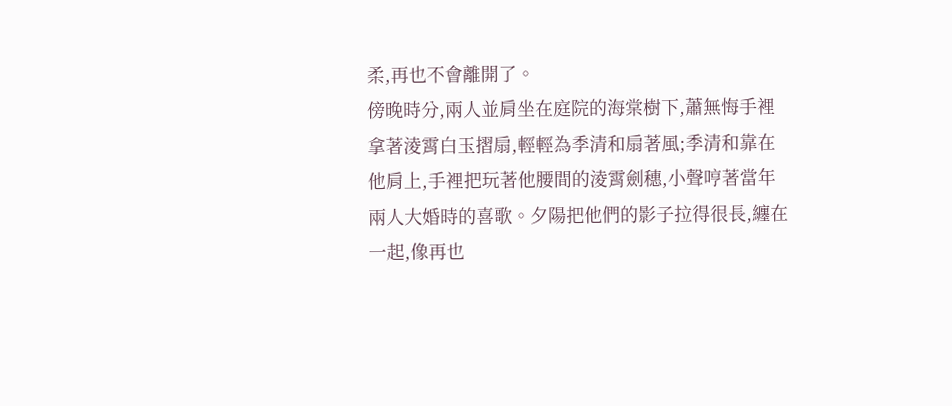柔,再也不會離開了。
傍晚時分,兩人並肩坐在庭院的海棠樹下,蕭無悔手裡拿著淩霄白玉摺扇,輕輕為季清和扇著風;季清和靠在他肩上,手裡把玩著他腰間的淩霄劍穗,小聲哼著當年兩人大婚時的喜歌。夕陽把他們的影子拉得很長,纏在一起,像再也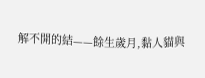解不開的結——餘生歲月,黏人貓與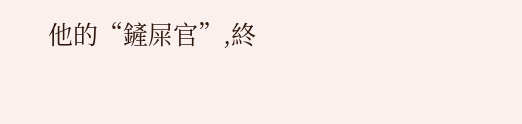他的“鏟屎官”,終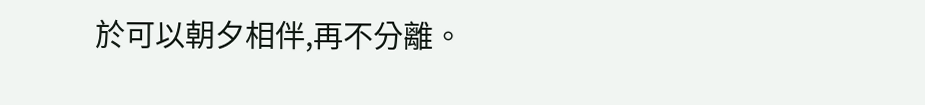於可以朝夕相伴,再不分離。